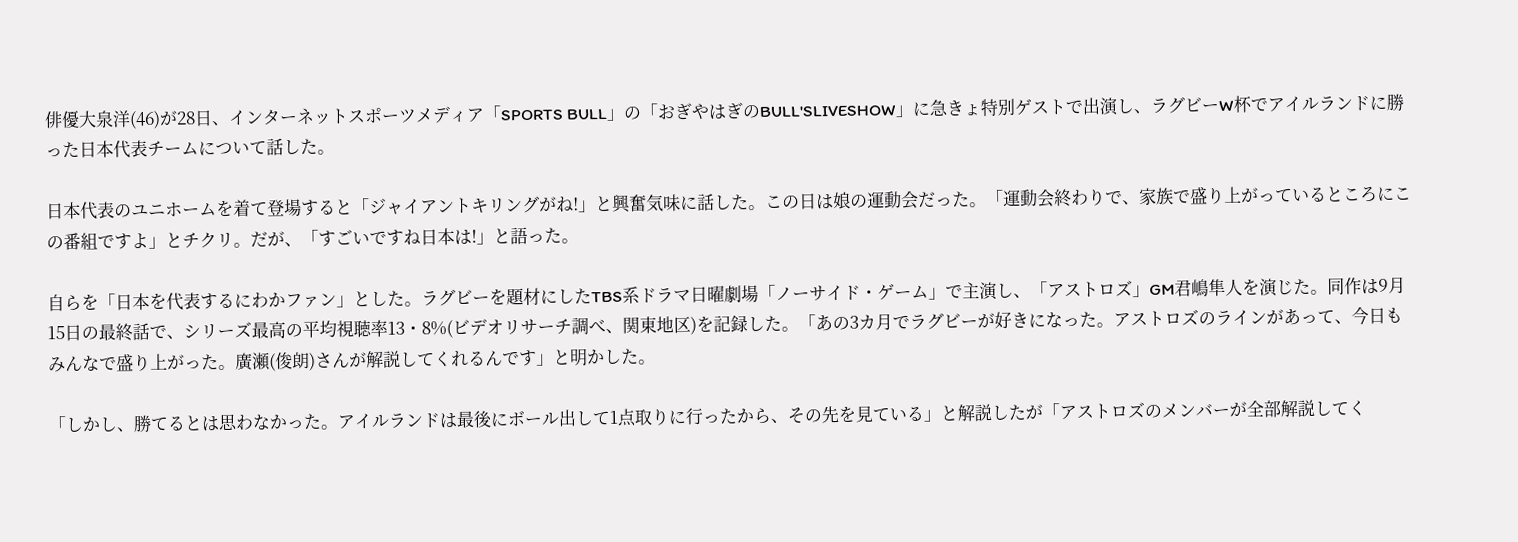俳優大泉洋(46)が28日、インターネットスポーツメディア「SPORTS BULL」の「おぎやはぎのBULL'SLIVESHOW」に急きょ特別ゲストで出演し、ラグビーW杯でアイルランドに勝った日本代表チームについて話した。

日本代表のユニホームを着て登場すると「ジャイアントキリングがね!」と興奮気味に話した。この日は娘の運動会だった。「運動会終わりで、家族で盛り上がっているところにこの番組ですよ」とチクリ。だが、「すごいですね日本は!」と語った。

自らを「日本を代表するにわかファン」とした。ラグビーを題材にしたTBS系ドラマ日曜劇場「ノーサイド・ゲーム」で主演し、「アストロズ」GM君嶋隼人を演じた。同作は9月15日の最終話で、シリーズ最高の平均視聴率13・8%(ビデオリサーチ調べ、関東地区)を記録した。「あの3カ月でラグビーが好きになった。アストロズのラインがあって、今日もみんなで盛り上がった。廣瀬(俊朗)さんが解説してくれるんです」と明かした。

「しかし、勝てるとは思わなかった。アイルランドは最後にボール出して1点取りに行ったから、その先を見ている」と解説したが「アストロズのメンバーが全部解説してく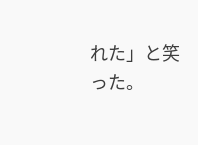れた」と笑った。